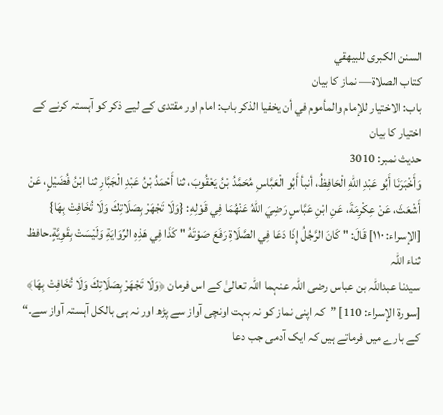السنن الكبرى للبيهقي
كتاب الصلاة— نماز کا بیان
باب: الاختيار للإمام والمأموم في أن يخفيا الذكر باب: امام اور مقتدی کے لیے ذکر کو آہستہ کرنے کے اختیار کا بیان
حدیث نمبر: 3010
وَأَخْبَرَنَا أَبُو عَبْدِ اللهِ الْحَافِظُ، أنبأ أَبُو الْعَبَّاسِ مُحَمَّدُ بْنُ يَعْقُوبَ، ثنا أَحْمَدُ بْنُ عَبْدِ الْجَبَّارِ ثنا ابْنُ فُضَيْلٍ، عَنْ أَشْعَثَ، عَنْ عِكْرِمَةَ، عَنِ ابْنِ عَبَّاسٍ رَضِيَ اللهُ عَنْهُمَا فِي قَوْلِهِ: {وَلَا تَجْهَرْ بِصَلَاتِكَ وَلَا تُخَافِتْ بِهَا} [الإسراء: ١١٠] قَالَ: " كَانَ الرَّجُلُ إِذَا دَعَا فِي الصَّلَاةِ رَفَعَ صَوْتَهُ " كَذَا فِي هَذِهِ الرِّوَايَةِ وَلَيْسَتْ بِقَوِيَّةٍ.حافظ ثناء اللہ
سیدنا عبداللہ بن عباس رضی اللہ عنہما اللہ تعالیٰ کے اس فرمان ﴿وَلَا تَجْهَرْ بِصَلَاتِكَ وَلَا تُخَافِتْ بِهَا﴾ [سورة الإسراء: 110] ”کہ اپنی نماز کو نہ بہت اونچی آواز سے پڑھ اور نہ ہی بالکل آہستہ آواز سے۔“ کے بارے میں فرماتے ہیں کہ ایک آدمی جب دعا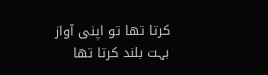کرتا تھا تو اپنی آواز بہت بلند کرتا تھا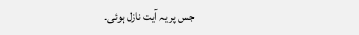جس پر یہ آیت نازل ہوئی۔